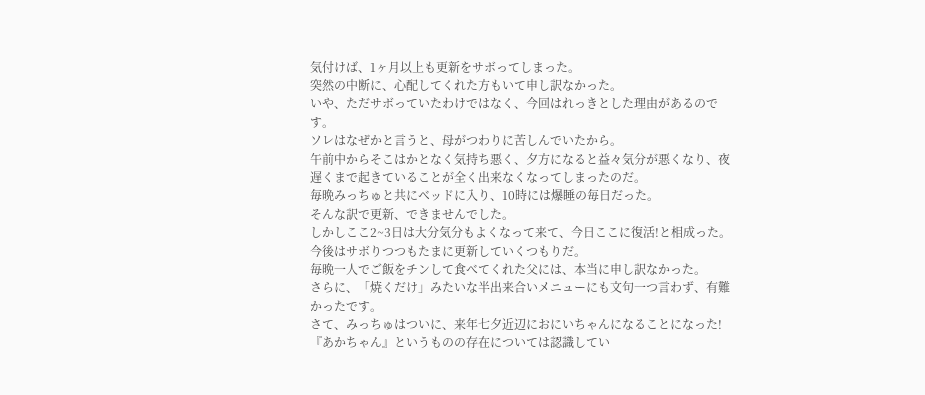気付けば、1ヶ月以上も更新をサボってしまった。
突然の中断に、心配してくれた方もいて申し訳なかった。
いや、ただサボっていたわけではなく、今回はれっきとした理由があるのです。
ソレはなぜかと言うと、母がつわりに苦しんでいたから。
午前中からそこはかとなく気持ち悪く、夕方になると益々気分が悪くなり、夜遅くまで起きていることが全く出来なくなってしまったのだ。
毎晩みっちゅと共にベッドに入り、10時には爆睡の毎日だった。
そんな訳で更新、できませんでした。
しかしここ2~3日は大分気分もよくなって来て、今日ここに復活!と相成った。
今後はサボりつつもたまに更新していくつもりだ。
毎晩一人でご飯をチンして食べてくれた父には、本当に申し訳なかった。
さらに、「焼くだけ」みたいな半出来合いメニューにも文句一つ言わず、有難かったです。
さて、みっちゅはついに、来年七夕近辺におにいちゃんになることになった!
『あかちゃん』というものの存在については認識してい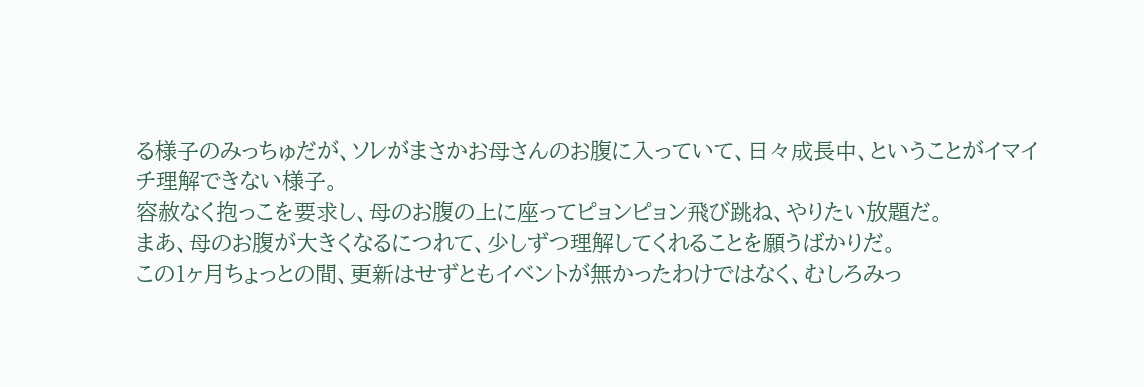る様子のみっちゅだが、ソレがまさかお母さんのお腹に入っていて、日々成長中、ということがイマイチ理解できない様子。
容赦なく抱っこを要求し、母のお腹の上に座ってピョンピョン飛び跳ね、やりたい放題だ。
まあ、母のお腹が大きくなるにつれて、少しずつ理解してくれることを願うばかりだ。
この1ヶ月ちょっとの間、更新はせずともイベントが無かったわけではなく、むしろみっ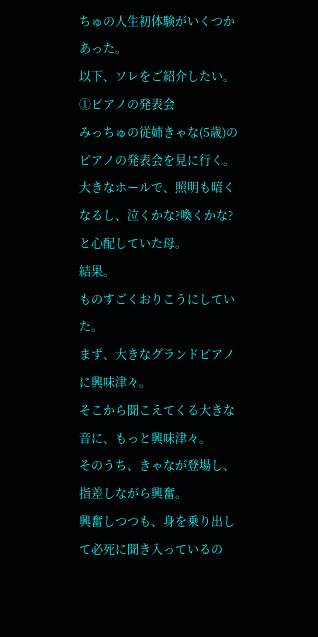ちゅの人生初体験がいくつかあった。
以下、ソレをご紹介したい。
①ピアノの発表会
みっちゅの従姉きゃな(5歳)のピアノの発表会を見に行く。
大きなホールで、照明も暗くなるし、泣くかな?喚くかな?と心配していた母。
結果。
ものすごくおりこうにしていた。
まず、大きなグランドピアノに興味津々。
そこから聞こえてくる大きな音に、もっと興味津々。
そのうち、きゃなが登場し、指差しながら興奮。
興奮しつつも、身を乗り出して必死に聞き入っているの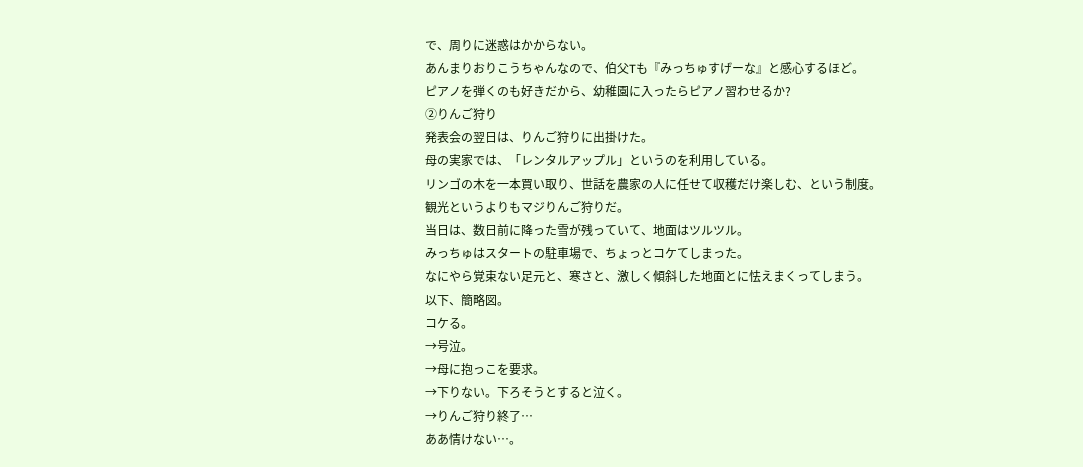で、周りに迷惑はかからない。
あんまりおりこうちゃんなので、伯父Tも『みっちゅすげーな』と感心するほど。
ピアノを弾くのも好きだから、幼稚園に入ったらピアノ習わせるか?
②りんご狩り
発表会の翌日は、りんご狩りに出掛けた。
母の実家では、「レンタルアップル」というのを利用している。
リンゴの木を一本買い取り、世話を農家の人に任せて収穫だけ楽しむ、という制度。
観光というよりもマジりんご狩りだ。
当日は、数日前に降った雪が残っていて、地面はツルツル。
みっちゅはスタートの駐車場で、ちょっとコケてしまった。
なにやら覚束ない足元と、寒さと、激しく傾斜した地面とに怯えまくってしまう。
以下、簡略図。
コケる。
→号泣。
→母に抱っこを要求。
→下りない。下ろそうとすると泣く。
→りんご狩り終了…
ああ情けない…。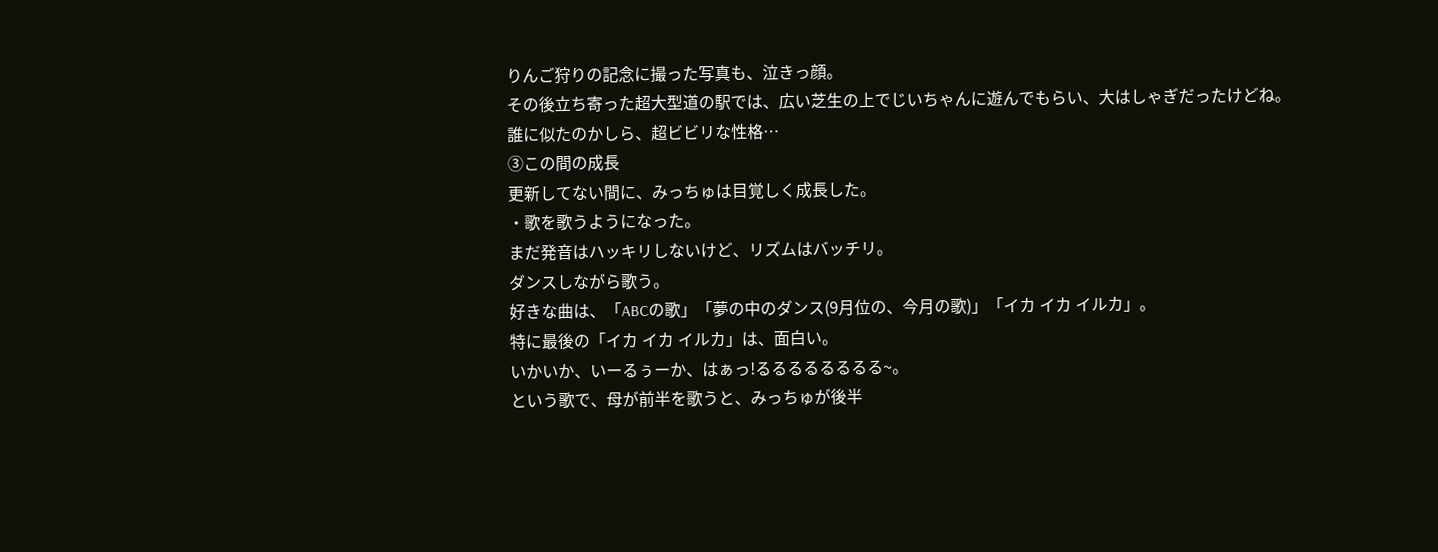りんご狩りの記念に撮った写真も、泣きっ顔。
その後立ち寄った超大型道の駅では、広い芝生の上でじいちゃんに遊んでもらい、大はしゃぎだったけどね。
誰に似たのかしら、超ビビリな性格…
③この間の成長
更新してない間に、みっちゅは目覚しく成長した。
・歌を歌うようになった。
まだ発音はハッキリしないけど、リズムはバッチリ。
ダンスしながら歌う。
好きな曲は、「ABCの歌」「夢の中のダンス(9月位の、今月の歌)」「イカ イカ イルカ」。
特に最後の「イカ イカ イルカ」は、面白い。
いかいか、いーるぅーか、はぁっ!るるるるるるるる~。
という歌で、母が前半を歌うと、みっちゅが後半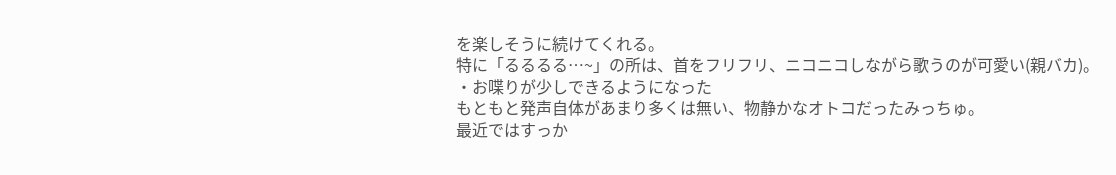を楽しそうに続けてくれる。
特に「るるるる…~」の所は、首をフリフリ、ニコニコしながら歌うのが可愛い(親バカ)。
・お喋りが少しできるようになった
もともと発声自体があまり多くは無い、物静かなオトコだったみっちゅ。
最近ではすっか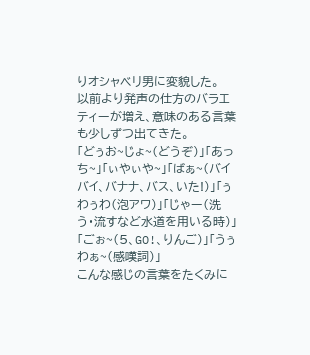りオシャベリ男に変貌した。
以前より発声の仕方のバラエティーが増え、意味のある言葉も少しずつ出てきた。
「どぅお~じょ~(どうぞ)」「あっち~」「ぃやぃや~」「ばぁ~(バイバイ、バナナ、バス、いた!)」「ぅわぅわ(泡アワ)」「じゃー(洗う・流すなど水道を用いる時)」「ごぉ~(5、GO!、りんご)」「うぅわぁ~(感嘆詞)」
こんな感じの言葉をたくみに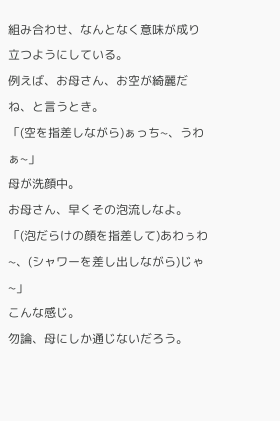組み合わせ、なんとなく意味が成り立つようにしている。
例えば、お母さん、お空が綺麗だね、と言うとき。
「(空を指差しながら)ぁっち~、うわぁ~」
母が洗顔中。
お母さん、早くその泡流しなよ。
「(泡だらけの顔を指差して)あわぅわ~、(シャワーを差し出しながら)じゃ~」
こんな感じ。
勿論、母にしか通じないだろう。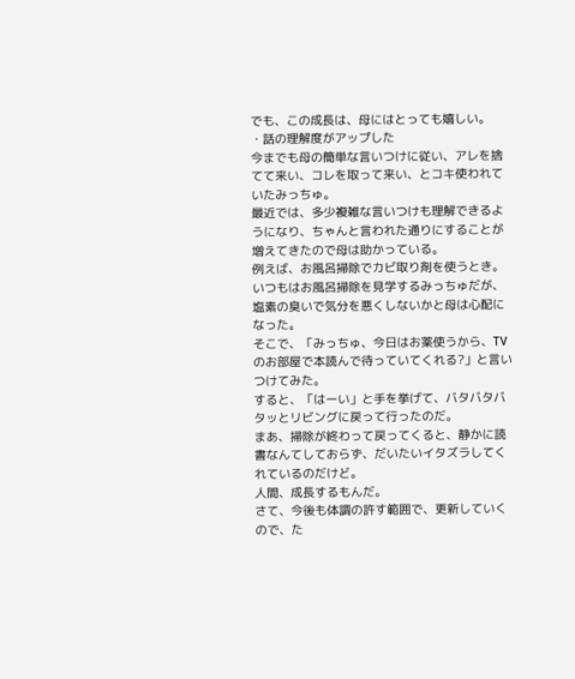でも、この成長は、母にはとっても嬉しい。
・話の理解度がアップした
今までも母の簡単な言いつけに従い、アレを捨てて来い、コレを取って来い、とコキ使われていたみっちゅ。
最近では、多少複雑な言いつけも理解できるようになり、ちゃんと言われた通りにすることが増えてきたので母は助かっている。
例えば、お風呂掃除でカビ取り剤を使うとき。
いつもはお風呂掃除を見学するみっちゅだが、塩素の臭いで気分を悪くしないかと母は心配になった。
そこで、「みっちゅ、今日はお薬使うから、TVのお部屋で本読んで待っていてくれる?」と言いつけてみた。
すると、「はーい」と手を挙げて、バタバタバタッとリビングに戻って行ったのだ。
まあ、掃除が終わって戻ってくると、静かに読書なんてしておらず、だいたいイタズラしてくれているのだけど。
人間、成長するもんだ。
さて、今後も体調の許す範囲で、更新していくので、た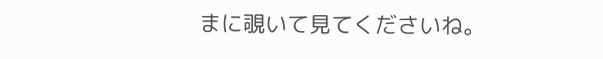まに覗いて見てくださいね。